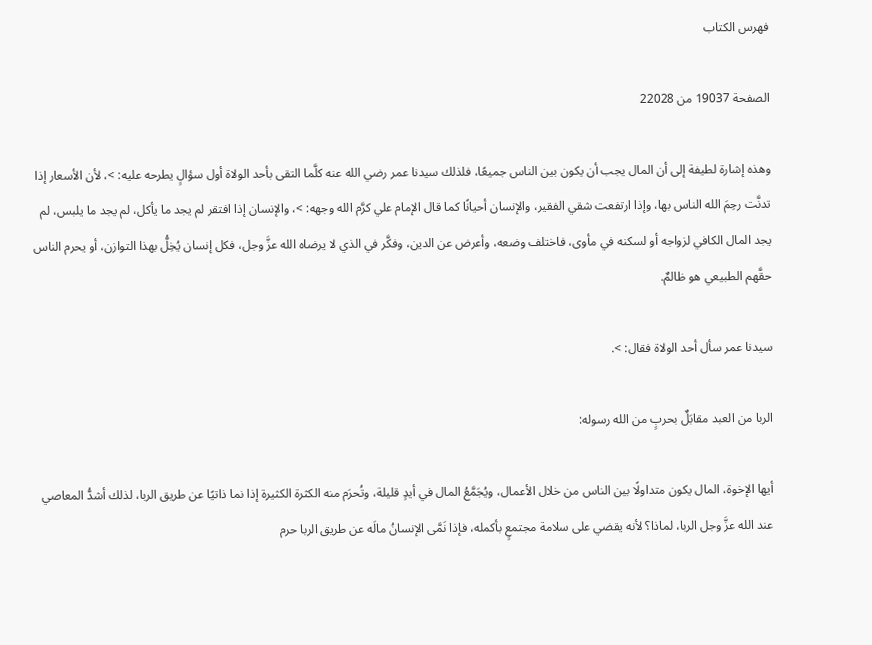فهرس الكتاب

الصفحة 19037 من 22028

وهذه إشارة لطيفة إلى أن المال يجب أن يكون بين الناس جميعًا، فلذلك سيدنا عمر رضي الله عنه كلَّما التقى بأحد الولاة أول سؤالٍ يطرحه عليه: >، لأن الأسعار إذا تدنَّت رحِمَ الله الناس بها، وإذا ارتفعت شقي الفقير، والإنسان أحيانًا كما قال الإمام علي كرَّم الله وجهه: >، والإنسان إذا افتقر لم يجد ما يأكل، لم يجد ما يلبس، لم يجد المال الكافي لزواجه أو لسكنه في مأوى، فاختلف وضعه، وأعرض عن الدين، وفكَّر في الذي لا يرضاه الله عزَّ وجل، فكل إنسان يُخِلُّ بهذا التوازن، أو يحرم الناس حقَّهم الطبيعي هو ظالمٌ.

سيدنا عمر سأل أحد الولاة فقال: >.

الربا من العبد مقابَلٌ بحربٍ من الله رسوله:

أيها الإخوة، المال يكون متداولًا بين الناس من خلال الأعمال، ويُجَمَّعُ المال في أيدٍ قليلة، وتُحرَم منه الكثرة الكثيرة إذا نما ذاتيًا عن طريق الربا، لذلك أشدُّ المعاصي عند الله عزَّ وجل الربا، لماذا؟ لأنه يقضي على سلامة مجتمعٍ بأكمله، فإذا نَمَّى الإنسانُ مالَه عن طريق الربا حرم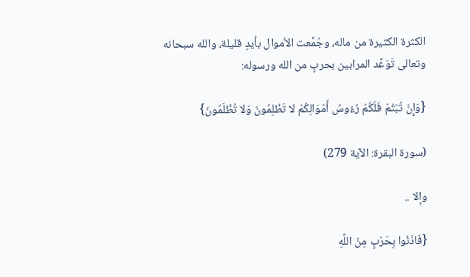الكثرة الكثيرة من ماله، وجُمِّعت الأموال بأيدٍ قليلة، والله سبحانه وتعالى تَوَعَّد المرابين بحربٍ من الله ورسوله:

{وَإِنْ تُبْتُمْ فَلَكُمْ رُءُوسُ أَمْوَالِكُمْ لا تَظْلِمُونَ وَلا تُظْلَمُونَ}

(سورة البقرة: الآية 279)

وإلا ..

{فَاذَنُوا بِحَرْبٍ مِنْ اللَّهِ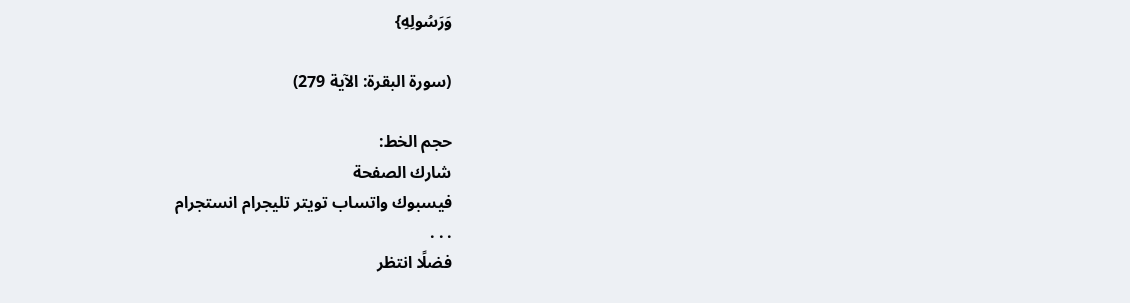وَرَسُولِهِ}

(سورة البقرة: الآية 279)

حجم الخط:
شارك الصفحة
فيسبوك واتساب تويتر تليجرام انستجرام
. . .
فضلًا انتظر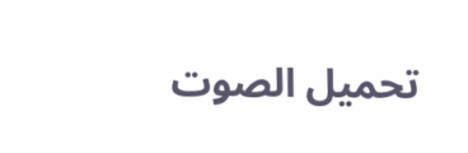تحميل الصوت